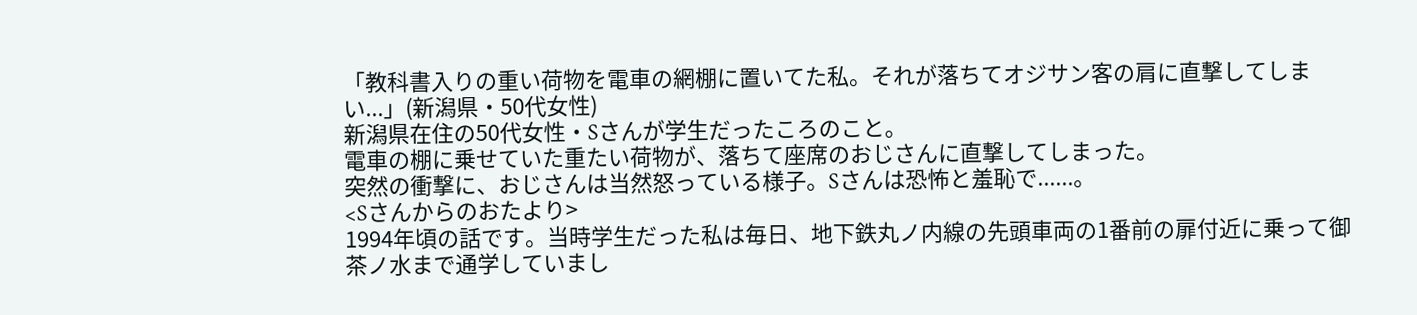「教科書入りの重い荷物を電車の網棚に置いてた私。それが落ちてオジサン客の肩に直撃してしまい...」(新潟県・50代女性)
新潟県在住の50代女性・Sさんが学生だったころのこと。
電車の棚に乗せていた重たい荷物が、落ちて座席のおじさんに直撃してしまった。
突然の衝撃に、おじさんは当然怒っている様子。Sさんは恐怖と羞恥で......。
<Sさんからのおたより>
1994年頃の話です。当時学生だった私は毎日、地下鉄丸ノ内線の先頭車両の1番前の扉付近に乗って御茶ノ水まで通学していまし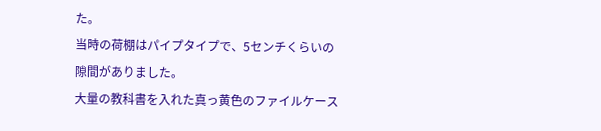た。
当時の荷棚はパイプタイプで、5センチくらいの隙間がありました。
大量の教科書を入れた真っ黄色のファイルケース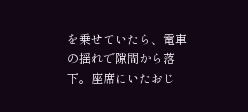を乗せていたら、電車の揺れで隙間から落下。座席にいたおじ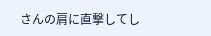さんの肩に直撃してし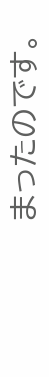まったのです。